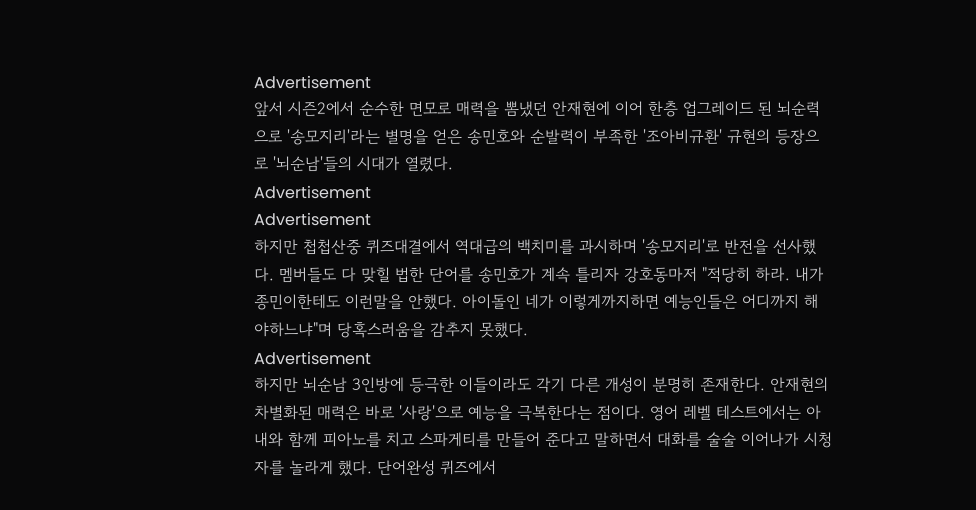Advertisement
앞서 시즌2에서 순수한 면모로 매력을 뽐냈던 안재현에 이어 한층 업그레이드 된 뇌순력으로 '송모지리'라는 별명을 얻은 송민호와 순발력이 부족한 '조아비규환' 규현의 등장으로 '뇌순남'들의 시대가 열렸다.
Advertisement
Advertisement
하지만 첩첩산중 퀴즈대결에서 역대급의 백치미를 과시하며 '송모지리'로 반전을 선사했다. 멤버들도 다 맞힐 법한 단어를 송민호가 계속 틀리자 강호동마저 "적당히 하라. 내가 종민이한테도 이런말을 안했다. 아이돌인 네가 이렇게까지하면 예능인들은 어디까지 해야하느냐"며 당혹스러움을 감추지 못했다.
Advertisement
하지만 뇌순남 3인방에 등극한 이들이라도 각기 다른 개성이 분명히 존재한다. 안재현의 차별화된 매력은 바로 '사랑'으로 예능을 극복한다는 점이다. 영어 레벨 테스트에서는 아내와 함께 피아노를 치고 스파게티를 만들어 준다고 말하면서 대화를 술술 이어나가 시청자를 놀라게 했다. 단어완성 퀴즈에서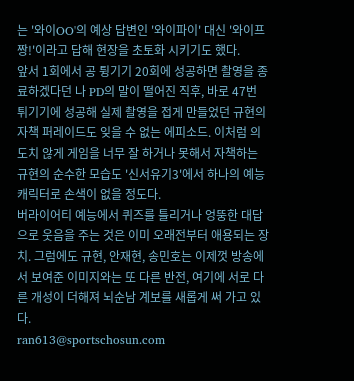는 '와이OO'의 예상 답변인 '와이파이' 대신 '와이프짱!'이라고 답해 현장을 초토화 시키기도 했다.
앞서 1회에서 공 튕기기 20회에 성공하면 촬영을 종료하겠다던 나 PD의 말이 떨어진 직후, 바로 47번 튀기기에 성공해 실제 촬영을 접게 만들었던 규현의 자책 퍼레이드도 잊을 수 없는 에피소드. 이처럼 의도치 않게 게임을 너무 잘 하거나 못해서 자책하는 규현의 순수한 모습도 '신서유기3'에서 하나의 예능 캐릭터로 손색이 없을 정도다.
버라이어티 예능에서 퀴즈를 틀리거나 엉뚱한 대답으로 웃음을 주는 것은 이미 오래전부터 애용되는 장치. 그럼에도 규현, 안재현, 송민호는 이제껏 방송에서 보여준 이미지와는 또 다른 반전, 여기에 서로 다른 개성이 더해져 뇌순남 계보를 새롭게 써 가고 있다.
ran613@sportschosun.com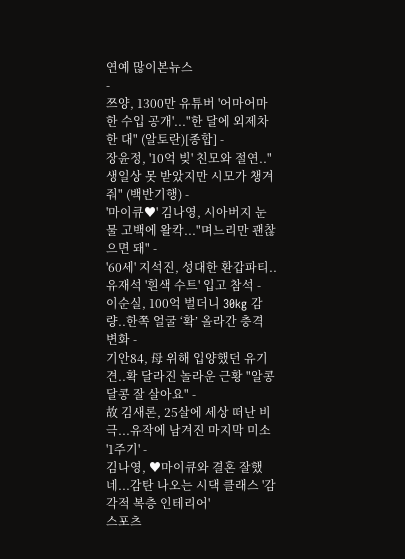연예 많이본뉴스
-
쯔양, 1300만 유튜버 '어마어마한 수입 공개'..."한 달에 외제차 한 대" (알토란)[종합] -
장윤정, '10억 빚' 친모와 절연.."생일상 못 받았지만 시모가 챙겨줘" (백반기행) -
'마이큐♥' 김나영, 시아버지 눈물 고백에 왈칵..."며느리만 괜찮으면 돼" -
'60세' 지석진, 성대한 환갑파티..유재석 '흰색 수트' 입고 참석 -
이순실, 100억 벌더니 30kg 감량..한쪽 얼굴 ‘확’ 올라간 충격 변화 -
기안84, 母 위해 입양했던 유기견..확 달라진 놀라운 근황 "알콩달콩 잘 살아요" -
故 김새론, 25살에 세상 떠난 비극...유작에 남겨진 마지막 미소 '1주기' -
김나영, ♥마이큐와 결혼 잘했네...감탄 나오는 시댁 클래스 '감각적 복층 인테리어'
스포츠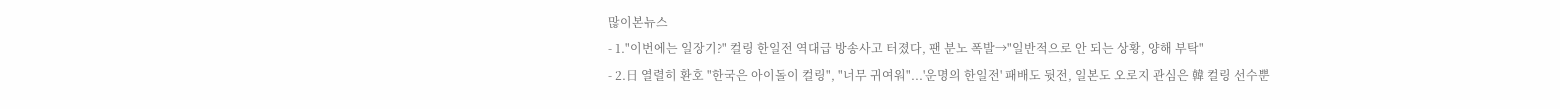많이본뉴스
- 1."이번에는 일장기?" 컬링 한일전 역대급 방송사고 터졌다, 팬 분노 폭발→"일반적으로 안 되는 상황, 양해 부탁"
- 2.日 열렬히 환호 "한국은 아이돌이 컬링", "너무 귀여워"...'운명의 한일전' 패배도 뒷전, 일본도 오로지 관심은 韓 컬링 선수뿐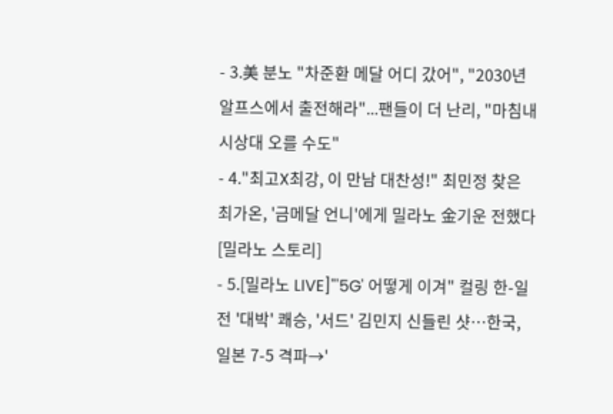- 3.美 분노 "차준환 메달 어디 갔어", "2030년 알프스에서 출전해라"...팬들이 더 난리, "마침내 시상대 오를 수도"
- 4."최고X최강, 이 만남 대찬성!" 최민정 찾은 최가온, '금메달 언니'에게 밀라노 金기운 전했다[밀라노 스토리]
- 5.[밀라노 LIVE]"'5G' 어떻게 이겨" 컬링 한-일전 '대박' 쾌승, '서드' 김민지 신들린 샷…한국, 일본 7-5 격파→'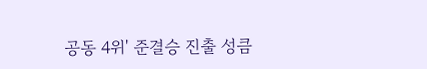공동 4위' 준결승 진출 성큼